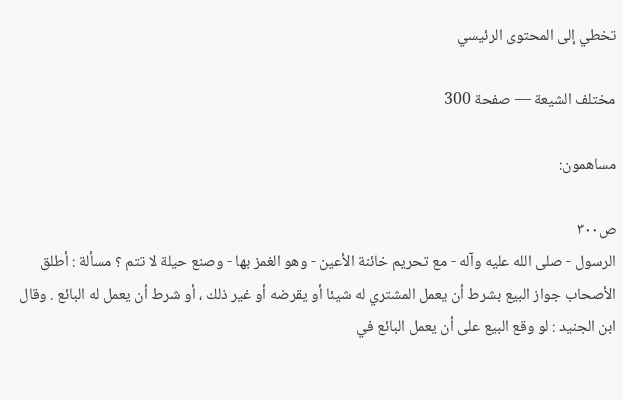تخطي إلى المحتوى الرئيسي

مختلف الشيعة — صفحة 300

مساهمون:

ص٣٠٠
الرسول - صلى الله عليه وآله - مع تحريم خائنة الأعين - وهو الغمز بها - وصنع حيلة لا تتم ؟ مسألة : أطلق الأصحاب جواز البيع بشرط أن يعمل المشتري له شيئا أو يقرضه أو غير ذلك ، أو شرط أن يعمل له البائع . وقال ابن الجنيد : لو وقع البيع على أن يعمل البائع في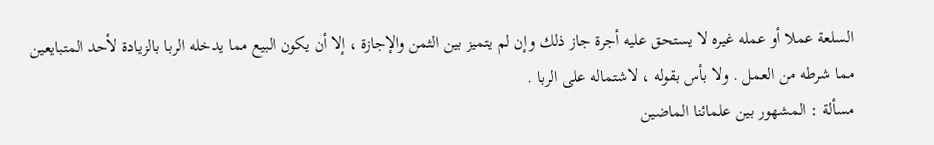السلعة عملا أو عمله غيره لا يستحق عليه أجرة جاز ذلك وإن لم يتميز بين الثمن والإجازة ، إلا أن يكون البيع مما يدخله الربا بالزيادة لأحد المتبايعين مما شرطه من العمل . ولا بأس بقوله ، لاشتماله على الربا .
مسألة : المشهور بين علمائنا الماضين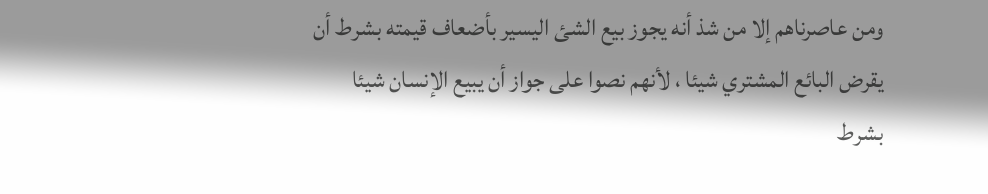ومن عاصرناهم إلا من شذ أنه يجوز بيع الشئ اليسير بأضعاف قيمته بشرط أن يقرض البائع المشتري شيئا ، لأنهم نصوا على جواز أن يبيع الإنسان شيئا بشرط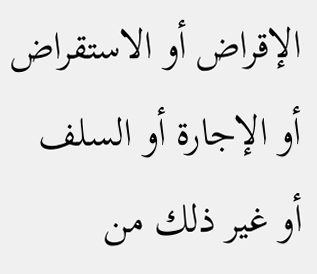الإقراض أو الاستقراض أو الإجارة أو السلف أو غير ذلك من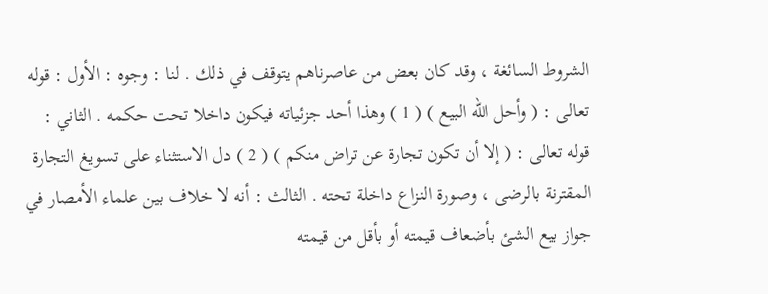الشروط السائغة ، وقد كان بعض من عاصرناهم يتوقف في ذلك . لنا : وجوه : الأول : قوله تعالى : ( وأحل الله البيع ) ( 1 ) وهذا أحد جزئياته فيكون داخلا تحت حكمه . الثاني : قوله تعالى : ( إلا أن تكون تجارة عن تراض منكم ) ( 2 ) دل الاستثناء على تسويغ التجارة المقترنة بالرضى ، وصورة النزاع داخلة تحته . الثالث : أنه لا خلاف بين علماء الأمصار في جواز بيع الشئ بأضعاف قيمته أو بأقل من قيمته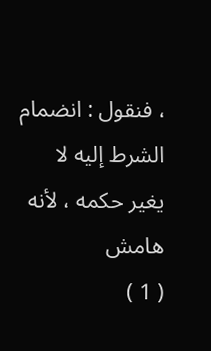، فنقول : انضمام الشرط إليه لا يغير حكمه ، لأنه
هامش
( 1 )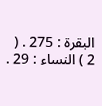البقرة : 275 . ( 2 ) النساء : 29 .